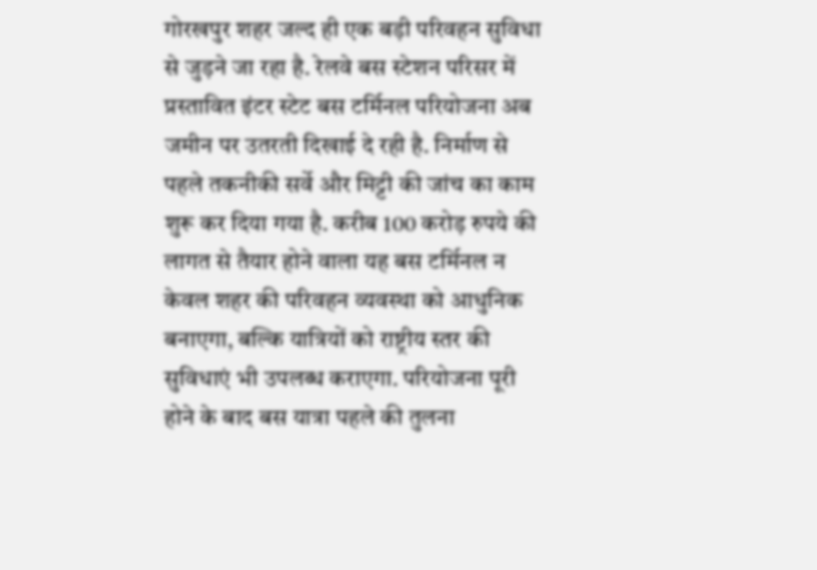गोरखपुर शहर जल्द ही एक बड़ी परिवहन सुविधा से जुड़ने जा रहा है. रेलवे बस स्टेशन परिसर में प्रस्तावित इंटर स्टेट बस टर्मिनल परियोजना अब जमीन पर उतरती दिखाई दे रही है. निर्माण से पहले तकनीकी सर्वे और मिट्टी की जांच का काम शुरू कर दिया गया है. करीब 100 करोड़ रुपये की लागत से तैयार होने वाला यह बस टर्मिनल न केवल शहर की परिवहन व्यवस्था को आधुनिक बनाएगा, बल्कि यात्रियों को राष्ट्रीय स्तर की सुविधाएं भी उपलब्ध कराएगा. परियोजना पूरी होने के बाद बस यात्रा पहले की तुलना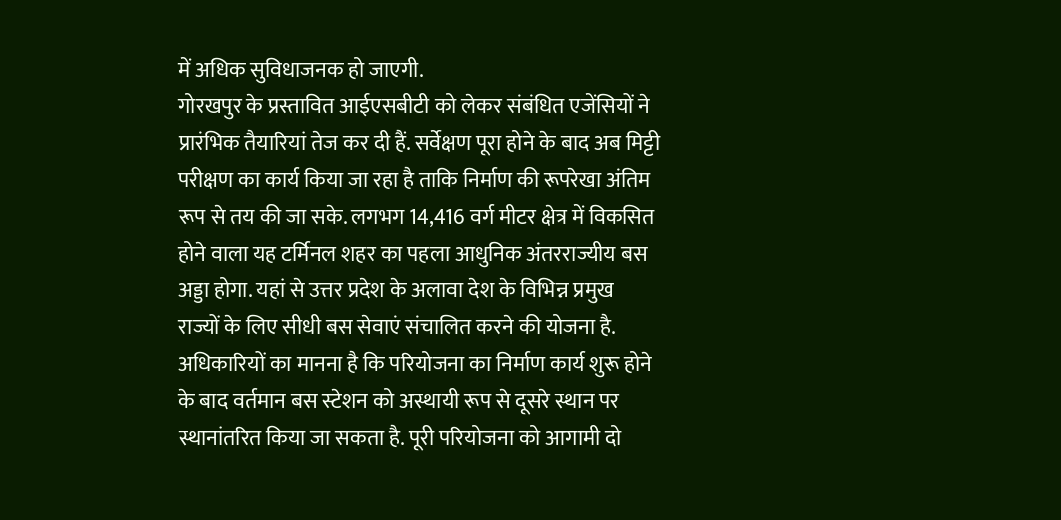में अधिक सुविधाजनक हो जाएगी.
गोरखपुर के प्रस्तावित आईएसबीटी को लेकर संबंधित एजेंसियों ने प्रारंभिक तैयारियां तेज कर दी हैं. सर्वेक्षण पूरा होने के बाद अब मिट्टी परीक्षण का कार्य किया जा रहा है ताकि निर्माण की रूपरेखा अंतिम रूप से तय की जा सके. लगभग 14,416 वर्ग मीटर क्षेत्र में विकसित होने वाला यह टर्मिनल शहर का पहला आधुनिक अंतरराज्यीय बस अड्डा होगा. यहां से उत्तर प्रदेश के अलावा देश के विभिन्न प्रमुख राज्यों के लिए सीधी बस सेवाएं संचालित करने की योजना है. अधिकारियों का मानना है कि परियोजना का निर्माण कार्य शुरू होने के बाद वर्तमान बस स्टेशन को अस्थायी रूप से दूसरे स्थान पर स्थानांतरित किया जा सकता है. पूरी परियोजना को आगामी दो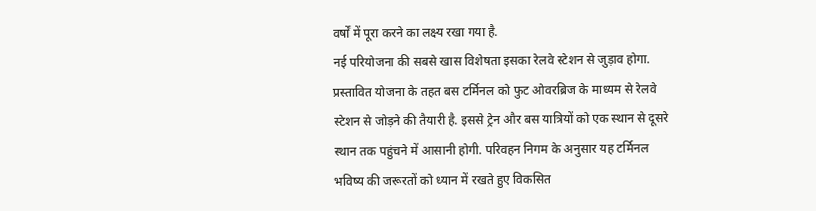वर्षों में पूरा करने का लक्ष्य रखा गया है.
नई परियोजना की सबसे खास विशेषता इसका रेलवे स्टेशन से जुड़ाव होगा. प्रस्तावित योजना के तहत बस टर्मिनल को फुट ओवरब्रिज के माध्यम से रेलवे स्टेशन से जोड़ने की तैयारी है. इससे ट्रेन और बस यात्रियों को एक स्थान से दूसरे स्थान तक पहुंचने में आसानी होगी. परिवहन निगम के अनुसार यह टर्मिनल भविष्य की जरूरतों को ध्यान में रखते हुए विकसित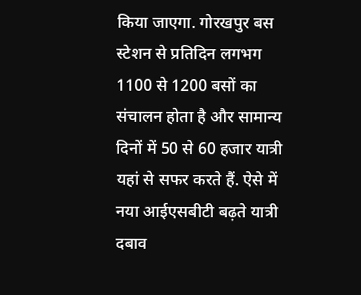किया जाएगा. गोरखपुर बस स्टेशन से प्रतिदिन लगभग 1100 से 1200 बसों का संचालन होता है और सामान्य दिनों में 50 से 60 हजार यात्री यहां से सफर करते हैं. ऐसे में नया आईएसबीटी बढ़ते यात्री दबाव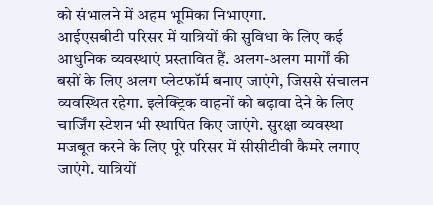को संभालने में अहम भूमिका निभाएगा.
आईएसबीटी परिसर में यात्रियों की सुविधा के लिए कई आधुनिक व्यवस्थाएं प्रस्तावित हैं. अलग-अलग मार्गों की बसों के लिए अलग प्लेटफॉर्म बनाए जाएंगे, जिससे संचालन व्यवस्थित रहेगा. इलेक्ट्रिक वाहनों को बढ़ावा देने के लिए चार्जिंग स्टेशन भी स्थापित किए जाएंगे. सुरक्षा व्यवस्था मजबूत करने के लिए पूरे परिसर में सीसीटीवी कैमरे लगाए जाएंगे. यात्रियों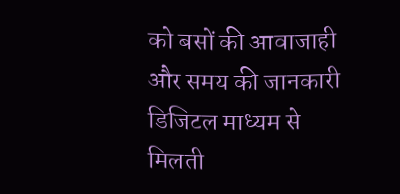को बसों की आवाजाही और समय की जानकारी डिजिटल माध्यम से मिलती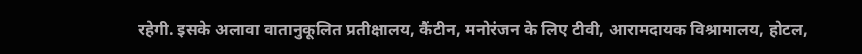रहेगी. इसके अलावा वातानुकूलित प्रतीक्षालय, कैंटीन, मनोरंजन के लिए टीवी, आरामदायक विश्रामालय, होटल,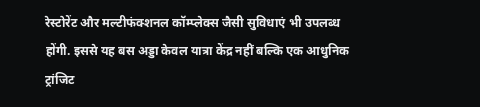रेस्टोरेंट और मल्टीफंक्शनल कॉम्प्लेक्स जैसी सुविधाएं भी उपलब्ध होंगी. इससे यह बस अड्डा केवल यात्रा केंद्र नहीं बल्कि एक आधुनिक ट्रांजिट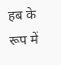हब के रूप में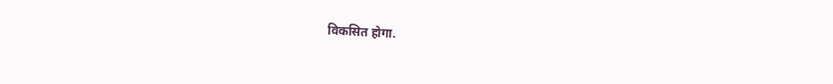विकसित होगा.